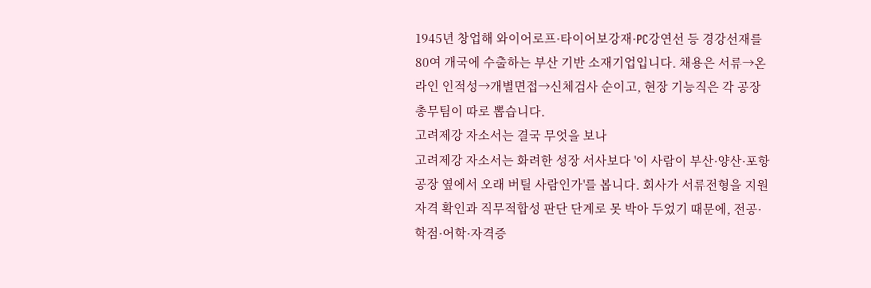1945년 창업해 와이어로프·타이어보강재·PC강연선 등 경강선재를 80여 개국에 수출하는 부산 기반 소재기업입니다. 채용은 서류→온라인 인적성→개별면접→신체검사 순이고, 현장 기능직은 각 공장 총무팀이 따로 뽑습니다.
고려제강 자소서는 결국 무엇을 보나
고려제강 자소서는 화려한 성장 서사보다 '이 사람이 부산·양산·포항 공장 옆에서 오래 버틸 사람인가'를 봅니다. 회사가 서류전형을 지원자격 확인과 직무적합성 판단 단계로 못 박아 두었기 때문에, 전공·학점·어학·자격증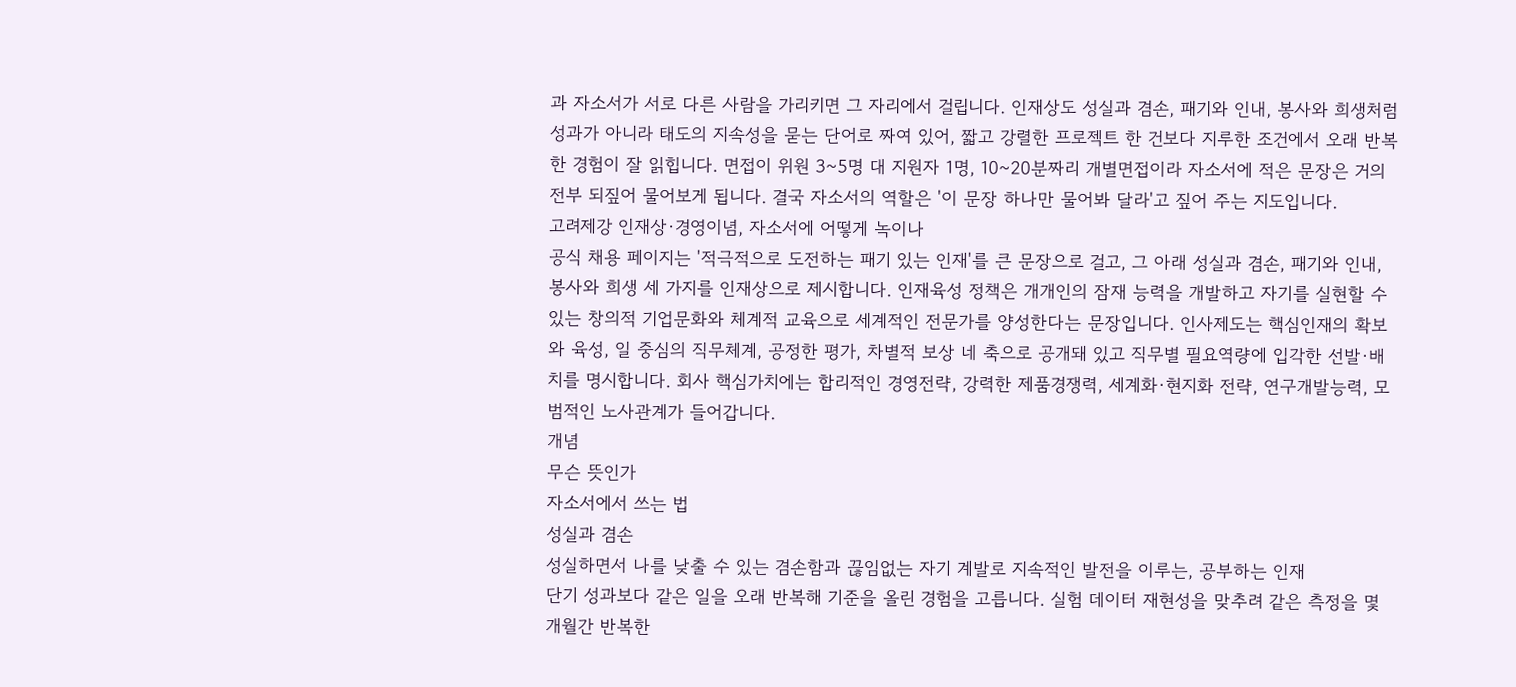과 자소서가 서로 다른 사람을 가리키면 그 자리에서 걸립니다. 인재상도 성실과 겸손, 패기와 인내, 봉사와 희생처럼 성과가 아니라 태도의 지속성을 묻는 단어로 짜여 있어, 짧고 강렬한 프로젝트 한 건보다 지루한 조건에서 오래 반복한 경험이 잘 읽힙니다. 면접이 위원 3~5명 대 지원자 1명, 10~20분짜리 개별면접이라 자소서에 적은 문장은 거의 전부 되짚어 물어보게 됩니다. 결국 자소서의 역할은 '이 문장 하나만 물어봐 달라'고 짚어 주는 지도입니다.
고려제강 인재상·경영이념, 자소서에 어떻게 녹이나
공식 채용 페이지는 '적극적으로 도전하는 패기 있는 인재'를 큰 문장으로 걸고, 그 아래 성실과 겸손, 패기와 인내, 봉사와 희생 세 가지를 인재상으로 제시합니다. 인재육성 정책은 개개인의 잠재 능력을 개발하고 자기를 실현할 수 있는 창의적 기업문화와 체계적 교육으로 세계적인 전문가를 양성한다는 문장입니다. 인사제도는 핵심인재의 확보와 육성, 일 중심의 직무체계, 공정한 평가, 차별적 보상 네 축으로 공개돼 있고 직무별 필요역량에 입각한 선발·배치를 명시합니다. 회사 핵심가치에는 합리적인 경영전략, 강력한 제품경쟁력, 세계화·현지화 전략, 연구개발능력, 모범적인 노사관계가 들어갑니다.
개념
무슨 뜻인가
자소서에서 쓰는 법
성실과 겸손
성실하면서 나를 낮출 수 있는 겸손함과 끊임없는 자기 계발로 지속적인 발전을 이루는, 공부하는 인재
단기 성과보다 같은 일을 오래 반복해 기준을 올린 경험을 고릅니다. 실험 데이터 재현성을 맞추려 같은 측정을 몇 개월간 반복한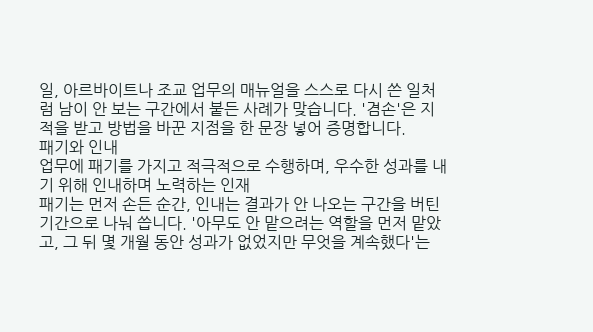일, 아르바이트나 조교 업무의 매뉴얼을 스스로 다시 쓴 일처럼 남이 안 보는 구간에서 붙든 사례가 맞습니다. '겸손'은 지적을 받고 방법을 바꾼 지점을 한 문장 넣어 증명합니다.
패기와 인내
업무에 패기를 가지고 적극적으로 수행하며, 우수한 성과를 내기 위해 인내하며 노력하는 인재
패기는 먼저 손든 순간, 인내는 결과가 안 나오는 구간을 버틴 기간으로 나눠 씁니다. '아무도 안 맡으려는 역할을 먼저 맡았고, 그 뒤 몇 개월 동안 성과가 없었지만 무엇을 계속했다'는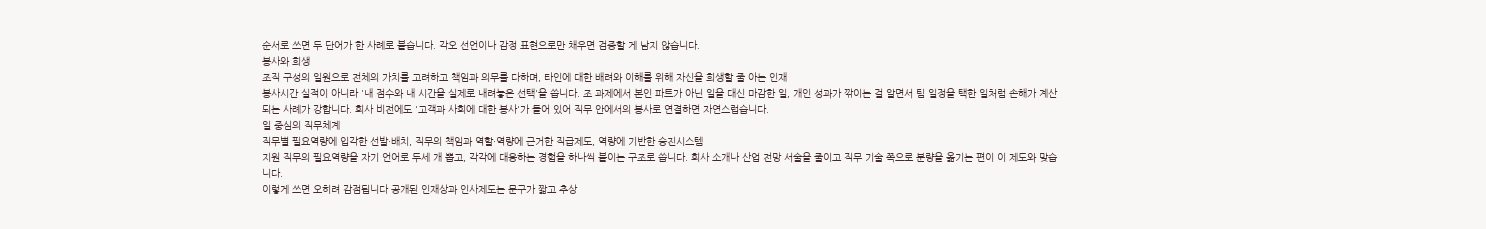순서로 쓰면 두 단어가 한 사례로 붙습니다. 각오 선언이나 감정 표현으로만 채우면 검증할 게 남지 않습니다.
봉사와 희생
조직 구성의 일원으로 전체의 가치를 고려하고 책임과 의무를 다하며, 타인에 대한 배려와 이해를 위해 자신을 희생할 줄 아는 인재
봉사시간 실적이 아니라 '내 점수와 내 시간을 실제로 내려놓은 선택'을 씁니다. 조 과제에서 본인 파트가 아닌 일을 대신 마감한 일, 개인 성과가 깎이는 걸 알면서 팀 일정을 택한 일처럼 손해가 계산되는 사례가 강합니다. 회사 비전에도 '고객과 사회에 대한 봉사'가 들어 있어 직무 안에서의 봉사로 연결하면 자연스럽습니다.
일 중심의 직무체계
직무별 필요역량에 입각한 선발·배치, 직무의 책임과 역할·역량에 근거한 직급제도, 역량에 기반한 승진시스템
지원 직무의 필요역량을 자기 언어로 두세 개 뽑고, 각각에 대응하는 경험을 하나씩 붙이는 구조로 씁니다. 회사 소개나 산업 전망 서술을 줄이고 직무 기술 쪽으로 분량을 옮기는 편이 이 제도와 맞습니다.
이렇게 쓰면 오히려 감점됩니다 공개된 인재상과 인사제도는 문구가 짧고 추상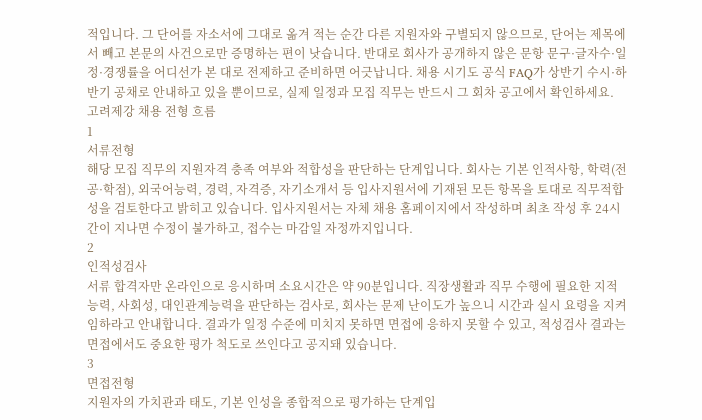적입니다. 그 단어를 자소서에 그대로 옮겨 적는 순간 다른 지원자와 구별되지 않으므로, 단어는 제목에서 빼고 본문의 사건으로만 증명하는 편이 낫습니다. 반대로 회사가 공개하지 않은 문항 문구·글자수·일정·경쟁률을 어디선가 본 대로 전제하고 준비하면 어긋납니다. 채용 시기도 공식 FAQ가 상반기 수시·하반기 공채로 안내하고 있을 뿐이므로, 실제 일정과 모집 직무는 반드시 그 회차 공고에서 확인하세요.
고려제강 채용 전형 흐름
1
서류전형
해당 모집 직무의 지원자격 충족 여부와 적합성을 판단하는 단계입니다. 회사는 기본 인적사항, 학력(전공·학점), 외국어능력, 경력, 자격증, 자기소개서 등 입사지원서에 기재된 모든 항목을 토대로 직무적합성을 검토한다고 밝히고 있습니다. 입사지원서는 자체 채용 홈페이지에서 작성하며 최초 작성 후 24시간이 지나면 수정이 불가하고, 접수는 마감일 자정까지입니다.
2
인적성검사
서류 합격자만 온라인으로 응시하며 소요시간은 약 90분입니다. 직장생활과 직무 수행에 필요한 지적능력, 사회성, 대인관계능력을 판단하는 검사로, 회사는 문제 난이도가 높으니 시간과 실시 요령을 지켜 임하라고 안내합니다. 결과가 일정 수준에 미치지 못하면 면접에 응하지 못할 수 있고, 적성검사 결과는 면접에서도 중요한 평가 척도로 쓰인다고 공지돼 있습니다.
3
면접전형
지원자의 가치관과 태도, 기본 인성을 종합적으로 평가하는 단계입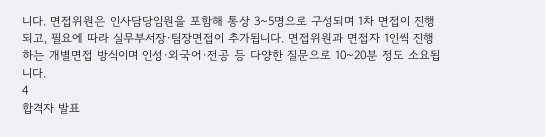니다. 면접위원은 인사담당임원을 포함해 통상 3~5명으로 구성되며 1차 면접이 진행되고, 필요에 따라 실무부서장·팀장면접이 추가됩니다. 면접위원과 면접자 1인씩 진행하는 개별면접 방식이며 인성·외국어·전공 등 다양한 질문으로 10~20분 정도 소요됩니다.
4
합격자 발표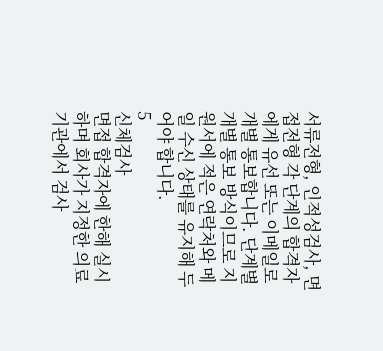서류전형, 인적성검사, 면접전형 각 단계의 합격자에게 유선 또는 이메일로 개별 통보합니다. 단계별 개별 통보 방식이므로 지원서에 적은 연락처와 메일 수신 상태를 유지해 두어야 합니다.
5
신체검사
면접 합격자에 한해 실시하며 회사가 지정한 의료기관에서 검사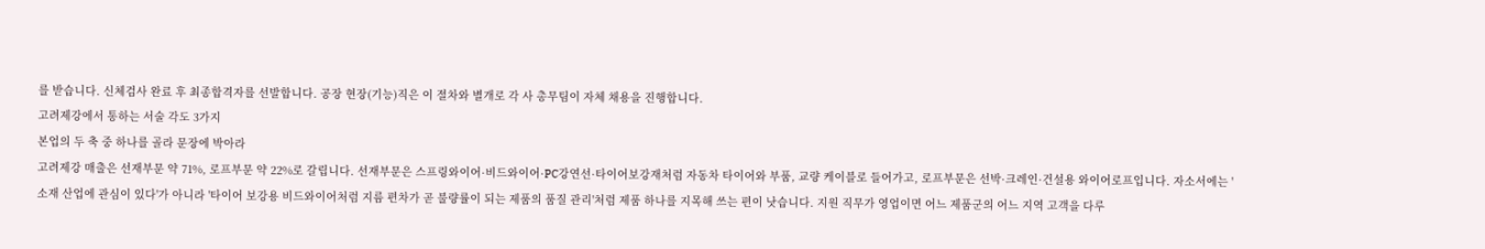를 받습니다. 신체검사 완료 후 최종합격자를 선발합니다. 공장 현장(기능)직은 이 절차와 별개로 각 사 총무팀이 자체 채용을 진행합니다.
고려제강에서 통하는 서술 각도 3가지
본업의 두 축 중 하나를 골라 문장에 박아라
고려제강 매출은 선재부문 약 71%, 로프부문 약 22%로 갈립니다. 선재부문은 스프링와이어·비드와이어·PC강연선·타이어보강재처럼 자동차 타이어와 부품, 교량 케이블로 들어가고, 로프부문은 선박·크레인·건설용 와이어로프입니다. 자소서에는 '소재 산업에 관심이 있다'가 아니라 '타이어 보강용 비드와이어처럼 지름 편차가 곧 불량률이 되는 제품의 품질 관리'처럼 제품 하나를 지목해 쓰는 편이 낫습니다. 지원 직무가 영업이면 어느 제품군의 어느 지역 고객을 다루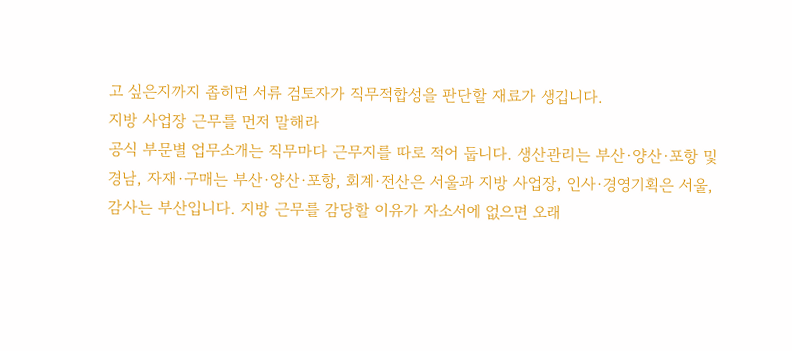고 싶은지까지 좁히면 서류 검토자가 직무적합성을 판단할 재료가 생깁니다.
지방 사업장 근무를 먼저 말해라
공식 부문별 업무소개는 직무마다 근무지를 따로 적어 둡니다. 생산관리는 부산·양산·포항 및 경남, 자재·구매는 부산·양산·포항, 회계·전산은 서울과 지방 사업장, 인사·경영기획은 서울, 감사는 부산입니다. 지방 근무를 감당할 이유가 자소서에 없으면 오래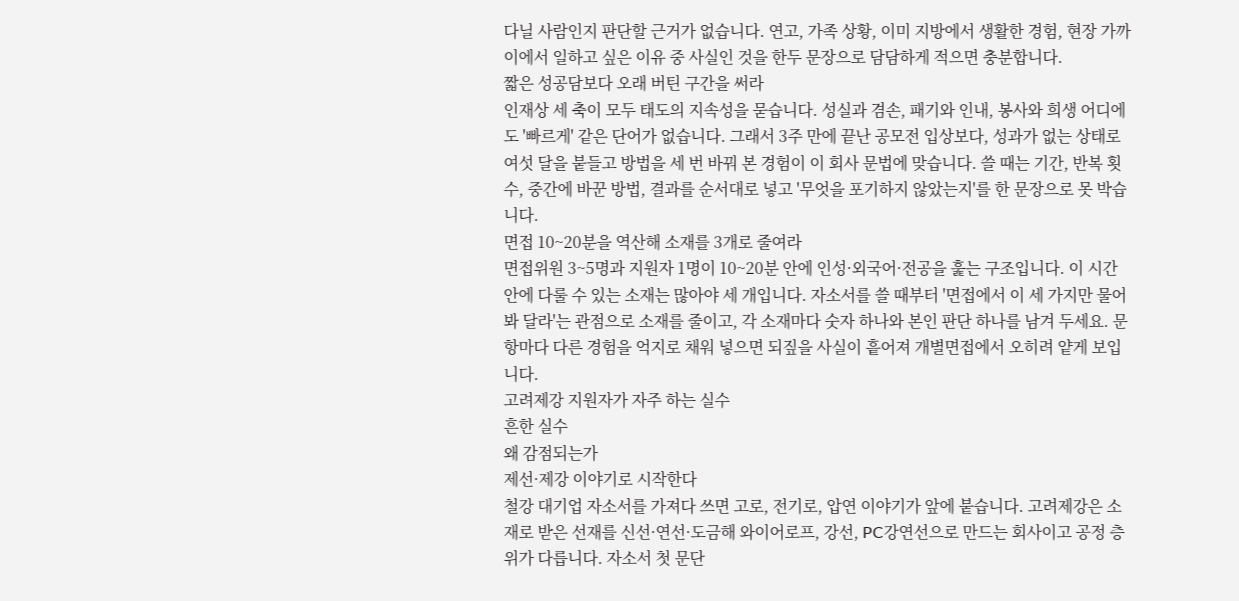다닐 사람인지 판단할 근거가 없습니다. 연고, 가족 상황, 이미 지방에서 생활한 경험, 현장 가까이에서 일하고 싶은 이유 중 사실인 것을 한두 문장으로 담담하게 적으면 충분합니다.
짧은 성공담보다 오래 버틴 구간을 써라
인재상 세 축이 모두 태도의 지속성을 묻습니다. 성실과 겸손, 패기와 인내, 봉사와 희생 어디에도 '빠르게' 같은 단어가 없습니다. 그래서 3주 만에 끝난 공모전 입상보다, 성과가 없는 상태로 여섯 달을 붙들고 방법을 세 번 바꿔 본 경험이 이 회사 문법에 맞습니다. 쓸 때는 기간, 반복 횟수, 중간에 바꾼 방법, 결과를 순서대로 넣고 '무엇을 포기하지 않았는지'를 한 문장으로 못 박습니다.
면접 10~20분을 역산해 소재를 3개로 줄여라
면접위원 3~5명과 지원자 1명이 10~20분 안에 인성·외국어·전공을 훑는 구조입니다. 이 시간 안에 다룰 수 있는 소재는 많아야 세 개입니다. 자소서를 쓸 때부터 '면접에서 이 세 가지만 물어봐 달라'는 관점으로 소재를 줄이고, 각 소재마다 숫자 하나와 본인 판단 하나를 남겨 두세요. 문항마다 다른 경험을 억지로 채워 넣으면 되짚을 사실이 흩어져 개별면접에서 오히려 얕게 보입니다.
고려제강 지원자가 자주 하는 실수
흔한 실수
왜 감점되는가
제선·제강 이야기로 시작한다
철강 대기업 자소서를 가져다 쓰면 고로, 전기로, 압연 이야기가 앞에 붙습니다. 고려제강은 소재로 받은 선재를 신선·연선·도금해 와이어로프, 강선, PC강연선으로 만드는 회사이고 공정 층위가 다릅니다. 자소서 첫 문단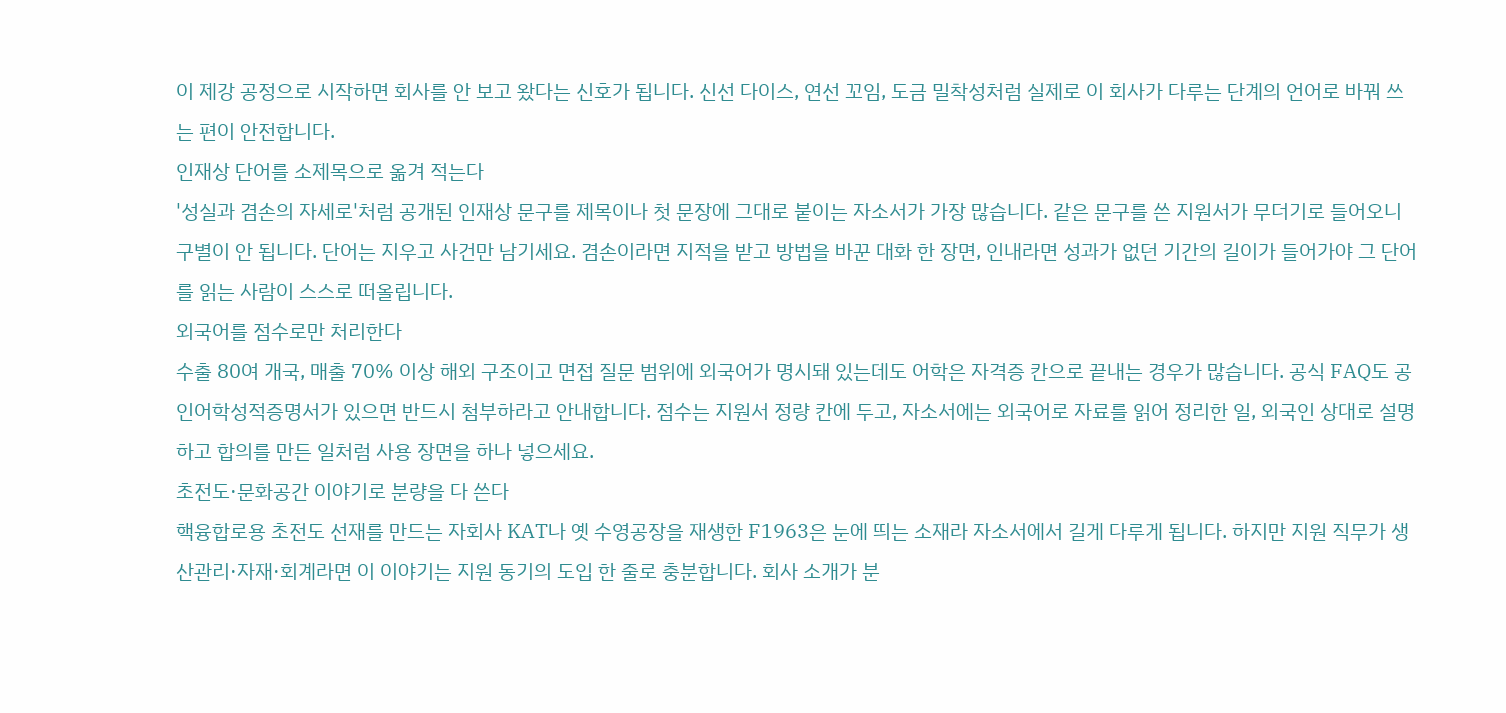이 제강 공정으로 시작하면 회사를 안 보고 왔다는 신호가 됩니다. 신선 다이스, 연선 꼬임, 도금 밀착성처럼 실제로 이 회사가 다루는 단계의 언어로 바꿔 쓰는 편이 안전합니다.
인재상 단어를 소제목으로 옮겨 적는다
'성실과 겸손의 자세로'처럼 공개된 인재상 문구를 제목이나 첫 문장에 그대로 붙이는 자소서가 가장 많습니다. 같은 문구를 쓴 지원서가 무더기로 들어오니 구별이 안 됩니다. 단어는 지우고 사건만 남기세요. 겸손이라면 지적을 받고 방법을 바꾼 대화 한 장면, 인내라면 성과가 없던 기간의 길이가 들어가야 그 단어를 읽는 사람이 스스로 떠올립니다.
외국어를 점수로만 처리한다
수출 80여 개국, 매출 70% 이상 해외 구조이고 면접 질문 범위에 외국어가 명시돼 있는데도 어학은 자격증 칸으로 끝내는 경우가 많습니다. 공식 FAQ도 공인어학성적증명서가 있으면 반드시 첨부하라고 안내합니다. 점수는 지원서 정량 칸에 두고, 자소서에는 외국어로 자료를 읽어 정리한 일, 외국인 상대로 설명하고 합의를 만든 일처럼 사용 장면을 하나 넣으세요.
초전도·문화공간 이야기로 분량을 다 쓴다
핵융합로용 초전도 선재를 만드는 자회사 KAT나 옛 수영공장을 재생한 F1963은 눈에 띄는 소재라 자소서에서 길게 다루게 됩니다. 하지만 지원 직무가 생산관리·자재·회계라면 이 이야기는 지원 동기의 도입 한 줄로 충분합니다. 회사 소개가 분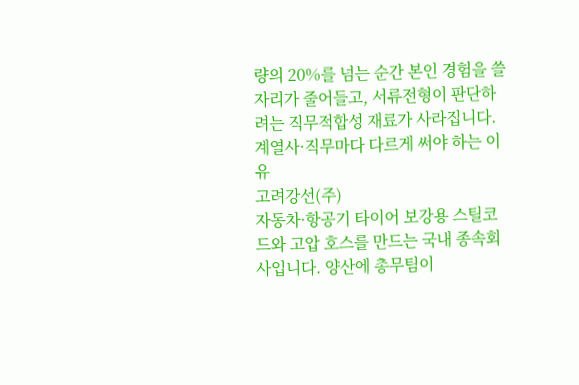량의 20%를 넘는 순간 본인 경험을 쓸 자리가 줄어들고, 서류전형이 판단하려는 직무적합성 재료가 사라집니다.
계열사·직무마다 다르게 써야 하는 이유
고려강선(주)
자동차·항공기 타이어 보강용 스틸코드와 고압 호스를 만드는 국내 종속회사입니다. 양산에 총무팀이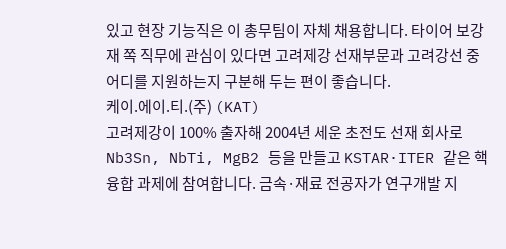있고 현장 기능직은 이 총무팀이 자체 채용합니다. 타이어 보강재 쪽 직무에 관심이 있다면 고려제강 선재부문과 고려강선 중 어디를 지원하는지 구분해 두는 편이 좋습니다.
케이.에이.티.(주) (KAT)
고려제강이 100% 출자해 2004년 세운 초전도 선재 회사로 Nb3Sn, NbTi, MgB2 등을 만들고 KSTAR·ITER 같은 핵융합 과제에 참여합니다. 금속·재료 전공자가 연구개발 지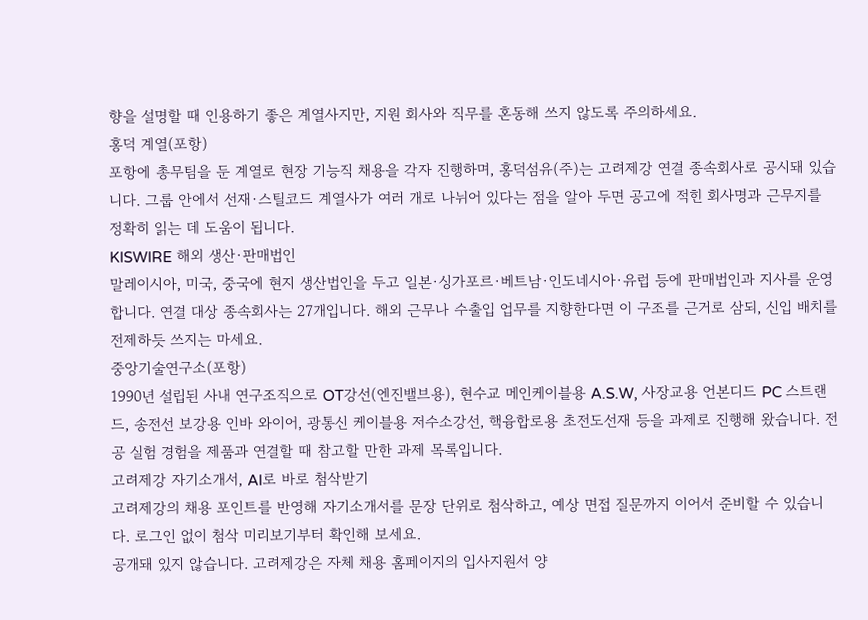향을 설명할 때 인용하기 좋은 계열사지만, 지원 회사와 직무를 혼동해 쓰지 않도록 주의하세요.
홍덕 계열(포항)
포항에 총무팀을 둔 계열로 현장 기능직 채용을 각자 진행하며, 홍덕섬유(주)는 고려제강 연결 종속회사로 공시돼 있습니다. 그룹 안에서 선재·스틸코드 계열사가 여러 개로 나뉘어 있다는 점을 알아 두면 공고에 적힌 회사명과 근무지를 정확히 읽는 데 도움이 됩니다.
KISWIRE 해외 생산·판매법인
말레이시아, 미국, 중국에 현지 생산법인을 두고 일본·싱가포르·베트남·인도네시아·유럽 등에 판매법인과 지사를 운영합니다. 연결 대상 종속회사는 27개입니다. 해외 근무나 수출입 업무를 지향한다면 이 구조를 근거로 삼되, 신입 배치를 전제하듯 쓰지는 마세요.
중앙기술연구소(포항)
1990년 설립된 사내 연구조직으로 OT강선(엔진밸브용), 현수교 메인케이블용 A.S.W, 사장교용 언본디드 PC 스트랜드, 송전선 보강용 인바 와이어, 광통신 케이블용 저수소강선, 핵융합로용 초전도선재 등을 과제로 진행해 왔습니다. 전공 실험 경험을 제품과 연결할 때 참고할 만한 과제 목록입니다.
고려제강 자기소개서, AI로 바로 첨삭받기
고려제강의 채용 포인트를 반영해 자기소개서를 문장 단위로 첨삭하고, 예상 면접 질문까지 이어서 준비할 수 있습니다. 로그인 없이 첨삭 미리보기부터 확인해 보세요.
공개돼 있지 않습니다. 고려제강은 자체 채용 홈페이지의 입사지원서 양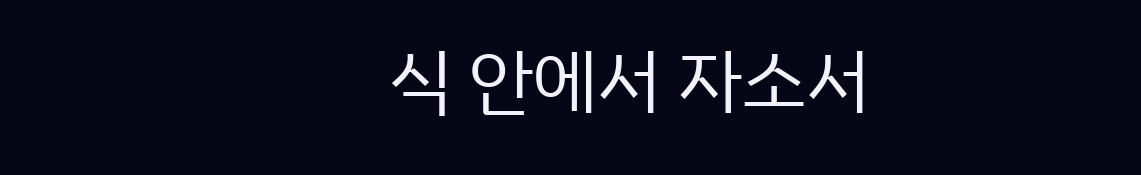식 안에서 자소서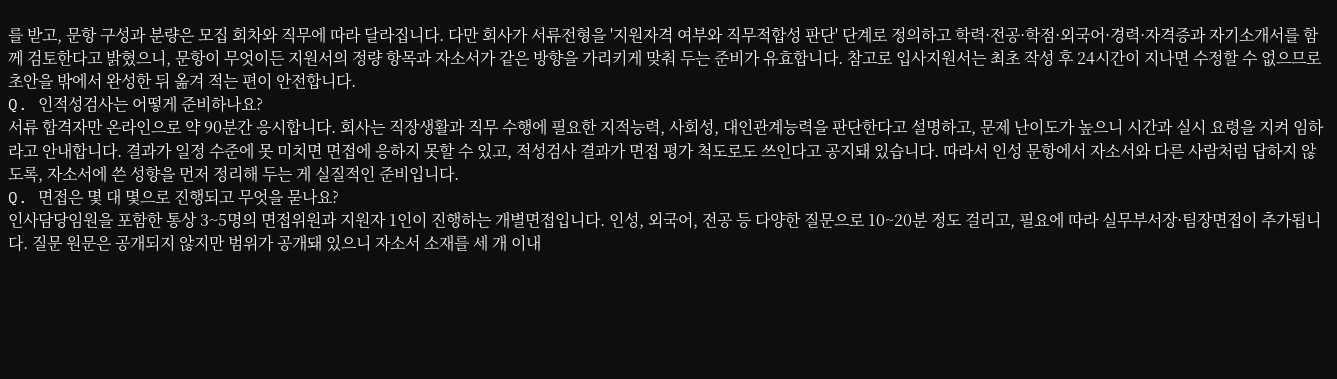를 받고, 문항 구성과 분량은 모집 회차와 직무에 따라 달라집니다. 다만 회사가 서류전형을 '지원자격 여부와 직무적합성 판단' 단계로 정의하고 학력·전공·학점·외국어·경력·자격증과 자기소개서를 함께 검토한다고 밝혔으니, 문항이 무엇이든 지원서의 정량 항목과 자소서가 같은 방향을 가리키게 맞춰 두는 준비가 유효합니다. 참고로 입사지원서는 최초 작성 후 24시간이 지나면 수정할 수 없으므로 초안을 밖에서 완성한 뒤 옮겨 적는 편이 안전합니다.
Q. 인적성검사는 어떻게 준비하나요?
서류 합격자만 온라인으로 약 90분간 응시합니다. 회사는 직장생활과 직무 수행에 필요한 지적능력, 사회성, 대인관계능력을 판단한다고 설명하고, 문제 난이도가 높으니 시간과 실시 요령을 지켜 임하라고 안내합니다. 결과가 일정 수준에 못 미치면 면접에 응하지 못할 수 있고, 적성검사 결과가 면접 평가 척도로도 쓰인다고 공지돼 있습니다. 따라서 인성 문항에서 자소서와 다른 사람처럼 답하지 않도록, 자소서에 쓴 성향을 먼저 정리해 두는 게 실질적인 준비입니다.
Q. 면접은 몇 대 몇으로 진행되고 무엇을 묻나요?
인사담당임원을 포함한 통상 3~5명의 면접위원과 지원자 1인이 진행하는 개별면접입니다. 인성, 외국어, 전공 등 다양한 질문으로 10~20분 정도 걸리고, 필요에 따라 실무부서장·팀장면접이 추가됩니다. 질문 원문은 공개되지 않지만 범위가 공개돼 있으니 자소서 소재를 세 개 이내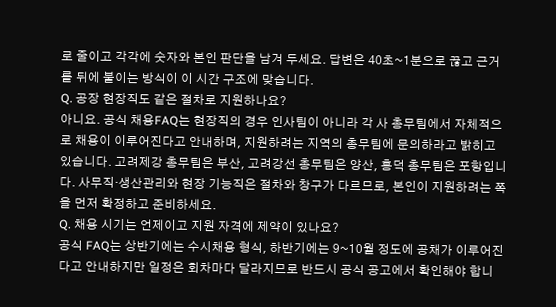로 줄이고 각각에 숫자와 본인 판단을 남겨 두세요. 답변은 40초~1분으로 끊고 근거를 뒤에 붙이는 방식이 이 시간 구조에 맞습니다.
Q. 공장 현장직도 같은 절차로 지원하나요?
아니요. 공식 채용FAQ는 현장직의 경우 인사팀이 아니라 각 사 총무팀에서 자체적으로 채용이 이루어진다고 안내하며, 지원하려는 지역의 총무팀에 문의하라고 밝히고 있습니다. 고려제강 총무팀은 부산, 고려강선 총무팀은 양산, 홍덕 총무팀은 포항입니다. 사무직·생산관리와 현장 기능직은 절차와 창구가 다르므로, 본인이 지원하려는 쪽을 먼저 확정하고 준비하세요.
Q. 채용 시기는 언제이고 지원 자격에 제약이 있나요?
공식 FAQ는 상반기에는 수시채용 형식, 하반기에는 9~10월 정도에 공채가 이루어진다고 안내하지만 일정은 회차마다 달라지므로 반드시 공식 공고에서 확인해야 합니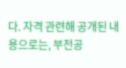다. 자격 관련해 공개된 내용으로는, 부전공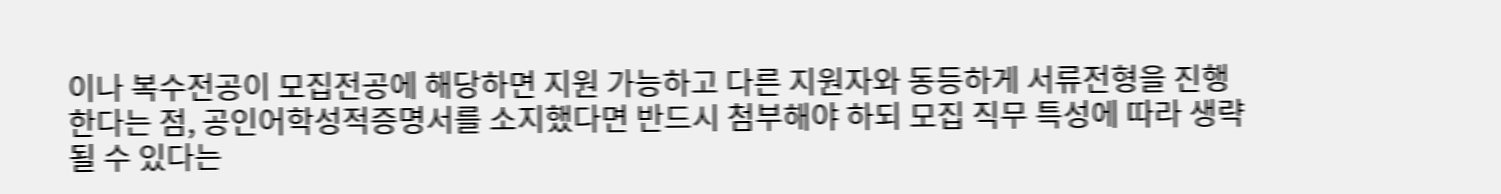이나 복수전공이 모집전공에 해당하면 지원 가능하고 다른 지원자와 동등하게 서류전형을 진행한다는 점, 공인어학성적증명서를 소지했다면 반드시 첨부해야 하되 모집 직무 특성에 따라 생략될 수 있다는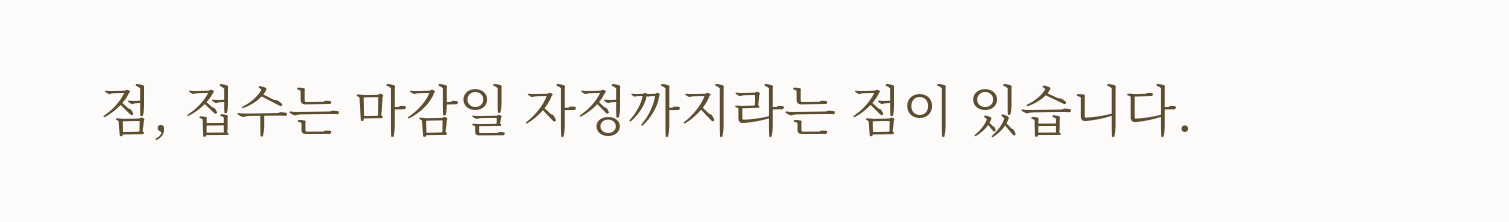점, 접수는 마감일 자정까지라는 점이 있습니다.